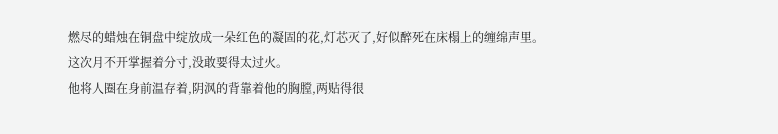燃尽的蜡烛在铜盘中绽放成一朵红色的凝固的花,灯芯灭了,好似醉死在床榻上的缠绵声里。
这次月不开掌握着分寸,没敢要得太过火。
他将人圈在身前温存着,阴沨的背靠着他的胸膛,两贴得很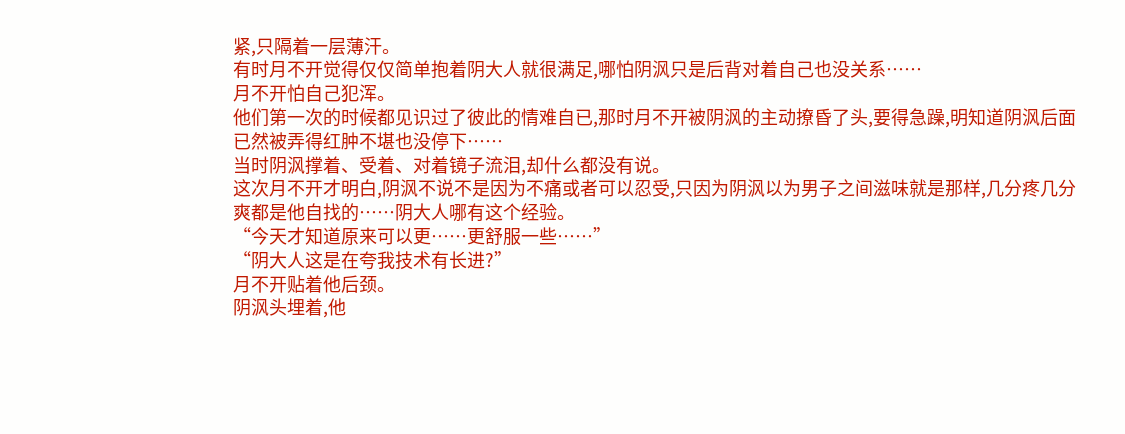紧,只隔着一层薄汗。
有时月不开觉得仅仅简单抱着阴大人就很满足,哪怕阴沨只是后背对着自己也没关系……
月不开怕自己犯浑。
他们第一次的时候都见识过了彼此的情难自已,那时月不开被阴沨的主动撩昏了头,要得急躁,明知道阴沨后面已然被弄得红肿不堪也没停下……
当时阴沨撑着、受着、对着镜子流泪,却什么都没有说。
这次月不开才明白,阴沨不说不是因为不痛或者可以忍受,只因为阴沨以为男子之间滋味就是那样,几分疼几分爽都是他自找的……阴大人哪有这个经验。
“今天才知道原来可以更……更舒服一些……”
“阴大人这是在夸我技术有长进?”
月不开贴着他后颈。
阴沨头埋着,他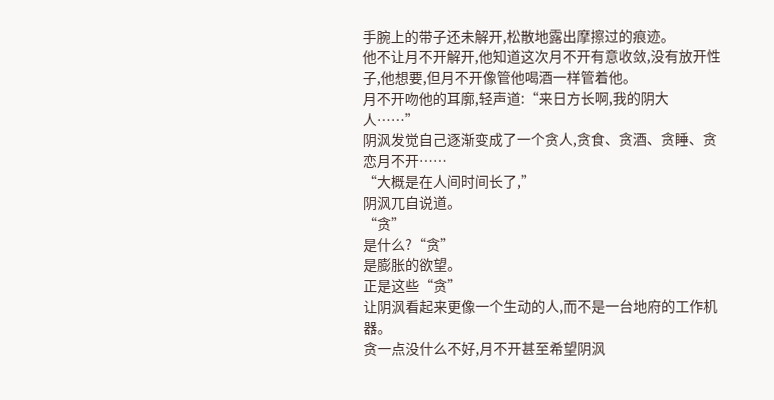手腕上的带子还未解开,松散地露出摩擦过的痕迹。
他不让月不开解开,他知道这次月不开有意收敛,没有放开性子,他想要,但月不开像管他喝酒一样管着他。
月不开吻他的耳廓,轻声道:“来日方长啊,我的阴大人……”
阴沨发觉自己逐渐变成了一个贪人,贪食、贪酒、贪睡、贪恋月不开……
“大概是在人间时间长了,”
阴沨兀自说道。
“贪”
是什么?“贪”
是膨胀的欲望。
正是这些“贪”
让阴沨看起来更像一个生动的人,而不是一台地府的工作机器。
贪一点没什么不好,月不开甚至希望阴沨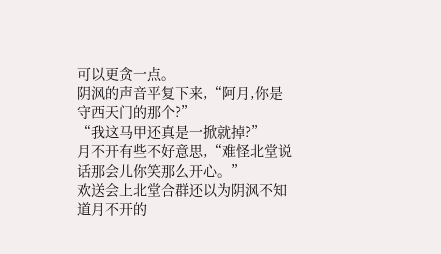可以更贪一点。
阴沨的声音平复下来,“阿月,你是守西天门的那个?”
“我这马甲还真是一掀就掉?”
月不开有些不好意思,“难怪北堂说话那会儿你笑那么开心。”
欢送会上北堂合群还以为阴沨不知道月不开的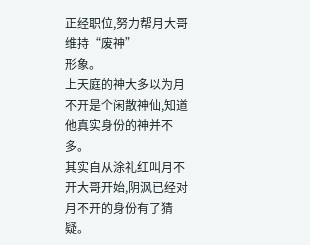正经职位,努力帮月大哥维持“废神”
形象。
上天庭的神大多以为月不开是个闲散神仙,知道他真实身份的神并不多。
其实自从涂礼红叫月不开大哥开始,阴沨已经对月不开的身份有了猜疑。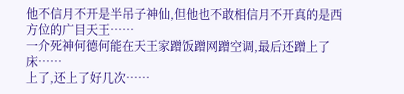他不信月不开是半吊子神仙,但他也不敢相信月不开真的是西方位的广目天王……
一介死神何德何能在天王家蹭饭蹭网蹭空调,最后还蹭上了床……
上了,还上了好几次……